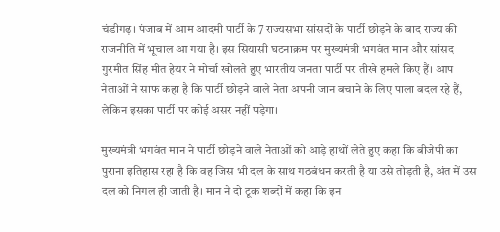चंडीगढ़। पंजाब में आम आदमी पार्टी के 7 राज्यसभा सांसदों के पार्टी छोड़ने के बाद राज्य की राजनीति में भूचाल आ गया है। इस सियासी घटनाक्रम पर मुख्यमंत्री भगवंत मान और सांसद गुरमीत सिंह मीत हेयर ने मोर्चा खोलते हुए भारतीय जनता पार्टी पर तीखे हमले किए हैं। आप नेताओं ने साफ कहा है कि पार्टी छोड़ने वाले नेता अपनी जान बचाने के लिए पाला बदल रहे हैं, लेकिन इसका पार्टी पर कोई असर नहीं पड़ेगा।

मुख्यमंत्री भगवंत मान ने पार्टी छोड़ने वाले नेताओं को आड़े हाथों लेते हुए कहा कि बीजेपी का पुराना इतिहास रहा है कि वह जिस भी दल के साथ गठबंधन करती है या उसे तोड़ती है, अंत में उस दल को निगल ही जाती है। मान ने दो टूक शब्दों में कहा कि इन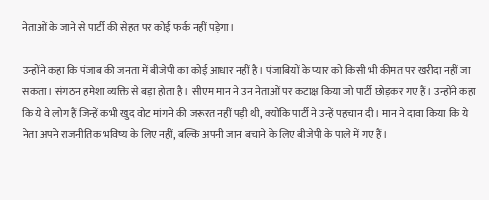नेताओं के जाने से पार्टी की सेहत पर कोई फर्क नहीं पड़ेगा।

उन्होंने कहा कि पंजाब की जनता में बीजेपी का कोई आधार नहीं है। पंजाबियों के प्यार को किसी भी कीमत पर खरीदा नहीं जा सकता। संगठन हमेशा व्यक्ति से बड़ा होता है। सीएम मान ने उन नेताओं पर कटाक्ष किया जो पार्टी छोड़कर गए हैं। उन्होंने कहा कि ये वे लोग हैं जिन्हें कभी खुद वोट मांगने की जरूरत नहीं पड़ी थी, क्योंकि पार्टी ने उन्हें पहचान दी। मान ने दावा किया कि ये नेता अपने राजनीतिक भविष्य के लिए नहीं, बल्कि अपनी जान बचाने के लिए बीजेपी के पाले में गए हैं।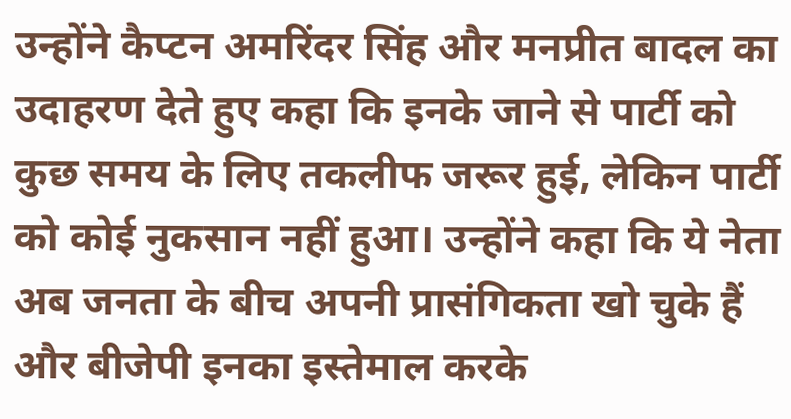उन्होंने कैप्टन अमरिंदर सिंह और मनप्रीत बादल का उदाहरण देते हुए कहा कि इनके जाने से पार्टी को कुछ समय के लिए तकलीफ जरूर हुई, लेकिन पार्टी को कोई नुकसान नहीं हुआ। उन्होंने कहा कि ये नेता अब जनता के बीच अपनी प्रासंगिकता खो चुके हैं और बीजेपी इनका इस्तेमाल करके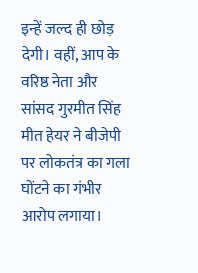इन्हें जल्द ही छोड़ देगी। वहीं, आप के वरिष्ठ नेता और सांसद गुरमीत सिंह मीत हेयर ने बीजेपी पर लोकतंत्र का गला घोंटने का गंभीर आरोप लगाया।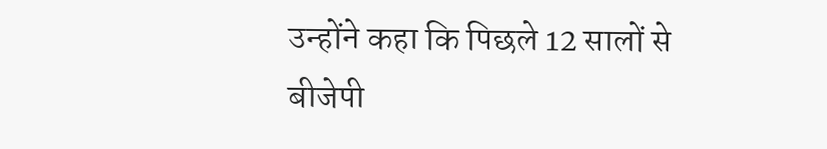उन्होंने कहा कि पिछले 12 सालों से बीजेपी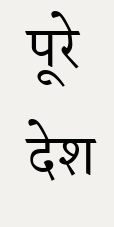पूरे देश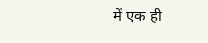में एक ही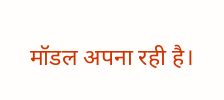मॉडल अपना रही है।